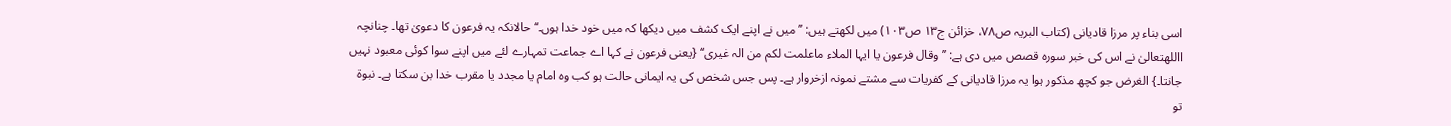اسی بناء پر مرزا قادیانی (کتاب البریہ ص۷۸، خزائن ج۱۳ ص۱۰۳) میں لکھتے ہیں: ’’میں نے اپنے ایک کشف میں دیکھا کہ میں خود خدا ہوں۔‘‘ حالانکہ یہ فرعون کا دعویٰ تھا۔ چنانچہ االلهتعالیٰ نے اس کی خبر سورہ قصص میں دی ہے: ’’وقال فرعون یا ایہا الملاء ماعلمت لکم من الہ غیری‘‘ {یعنی فرعون نے کہا اے جماعت تمہارے لئے میں اپنے سوا کوئی معبود نہیں جانتا۔} الغرض جو کچھ مذکور ہوا یہ مرزا قادیانی کے کفریات سے مشتے نمونہ ازخروار ہے۔ پس جس شخص کی یہ ایمانی حالت ہو کب وہ امام یا مجدد یا مقرب خدا بن سکتا ہے۔ نبوۃ تو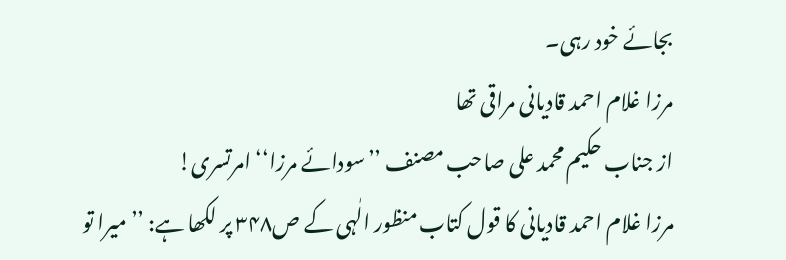بجائے خود رہی۔
مرزا غلام احمد قادیانی مراقی تھا
از جناب حکیم محمد علی صاحب مصنف ’’سودائے مرزا‘‘ امرتسری!
مرزا غلام احمد قادیانی کا قول کتاب منظور الٰہی کے ص۳۴۸ پر لکھا ہے: ’’میرا تو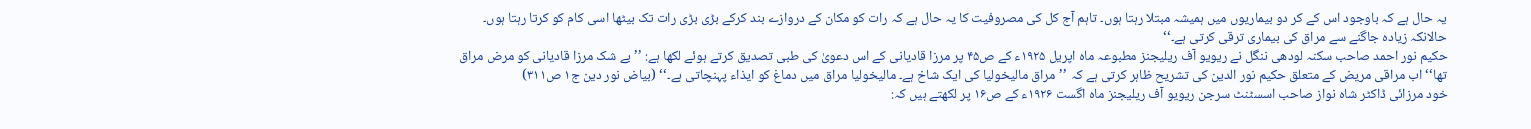یہ حال ہے کہ باوجود اس کے کر دو بیماریوں میں ہمیشہ مبتلا رہتا ہوں۔ تاہم آج کل کی مصروفیت کا یہ حال ہے کہ رات کو مکان کے دروازے بند کرکے بڑی بڑی رات تک بیٹھا اسی کام کو کرتا رہتا ہوں۔ حالانکہ زیادہ جاگنے سے مراق کی بیماری ترقی کرتی ہے۔‘‘
حکیم نور احمد صاحب سکنہ لودھی ننگل نے ریویو آف ریلیجنز مطبوعہ ماہ اپریل ۱۹۲۵ء کے ص۴۵ پر مرزا قادیانی کے اس دعویٰ کی طبی تصدیق کرتے ہوئے لکھا ہے: ’’بے شک مرزا قادیانی کو مرض مراق تھا‘‘ اب مراقی مریض کے متعلق حکیم نور الدین کی تشریح ظاہر کرتی ہے کہ ’’مراق مالیخولیا کی ایک شاخ ہے۔ مالیخولیا مراق میں دماغ کو ایذاء پہنچاتی ہے۔‘‘ (بیاض نور دین ج۱ ص۳۱۱)
خود مرزائی ڈاکٹر شاہ نواز صاحب اسسٹنٹ سرجن ریویو آف ریلیجنز ماہ اگست ۱۹۲۶ء کے ص۱۶ پر لکھتے ہیں کہ: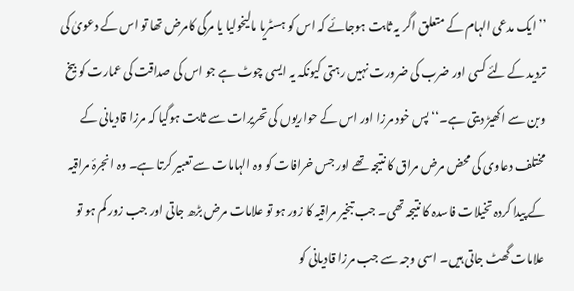’’ایک مدعی الہام کے متعلق اگر یہ ثابت ہوجائے کہ اس کو ہسٹریا مالیخولیا یا مرگی کامرض تھا تو اس کے دعویٰ کی تردید کے لئے کسی اور ضرب کی ضرورت نہیں رہتی کیونکہ یہ ایسی چوٹ ہے جو اس کی صداقت کی عمارت کو بیخ وبن سے اکھیڑ دیتی ہے۔‘‘ پس خود مرزا اور اس کے حواریوں کی تحریرات سے ثابت ہوگیا کہ مرزا قادیانی کے مختلف دعاوی کی محض مرض مراق کا نتیجہ تھے اور جس خرافات کو وہ الہامات سے تعبیر کرتا ہے۔ وہ انجرۂ مراقیہ کے پیدا کردہ تخیلات فاسدہ کا نتیجہ تھی۔ جب تبخیر مراقیہ کا زور ہو تو علامات مرض بڑھ جاتی اور جب زور کم ہو تو علامات گھٹ جاتی ہیں۔ اسی وجہ سے جب مرزا قادیانی کو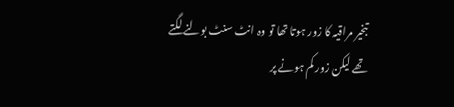تبخیر مراقیہ کا زور ہوتا تھا تو وہ انٹ سنٹ بولنے لگتے تھے لیکن زور کم ہونے پر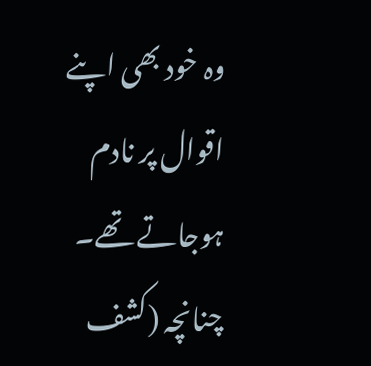وہ خود بھی اپنے اقوال پر نادم ہوجاتے تھے۔ چنانچہ (کشف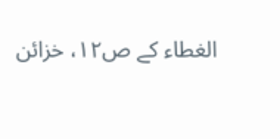الغطاء کے ص۱۲، خزائن